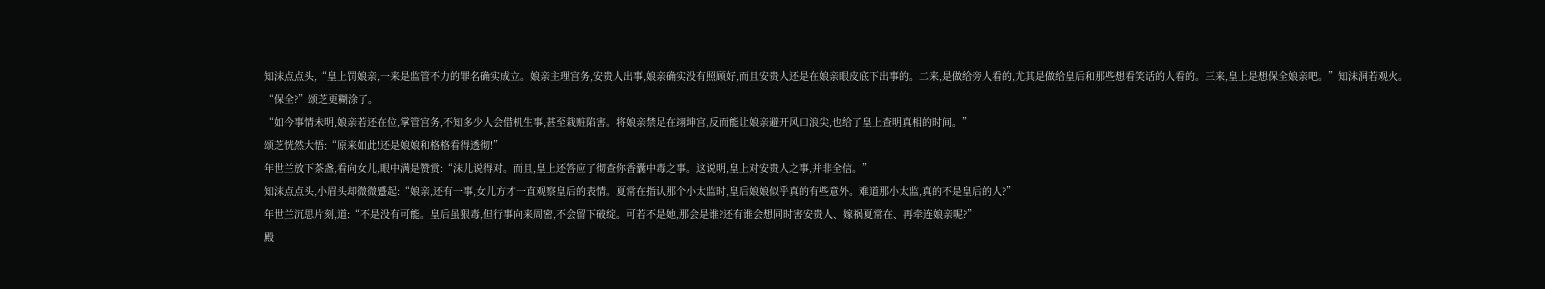知沫点点头,“皇上罚娘亲,一来是监管不力的罪名确实成立。娘亲主理宫务,安贵人出事,娘亲确实没有照顾好,而且安贵人还是在娘亲眼皮底下出事的。二来,是做给旁人看的,尤其是做给皇后和那些想看笑话的人看的。三来,皇上是想保全娘亲吧。”知沫洞若观火。
“保全?”颂芝更糊涂了。
“如今事情未明,娘亲若还在位,掌管宫务,不知多少人会借机生事,甚至栽赃陷害。将娘亲禁足在翊坤宫,反而能让娘亲避开风口浪尖,也给了皇上查明真相的时间。”
颂芝恍然大悟:“原来如此!还是娘娘和格格看得透彻!”
年世兰放下茶盏,看向女儿,眼中满是赞赏:“沫儿说得对。而且,皇上还答应了彻查你香囊中毒之事。这说明,皇上对安贵人之事,并非全信。”
知沫点点头,小眉头却微微蹙起:“娘亲,还有一事,女儿方才一直观察皇后的表情。夏常在指认那个小太监时,皇后娘娘似乎真的有些意外。难道那小太监,真的不是皇后的人?”
年世兰沉思片刻,道:“不是没有可能。皇后虽狠毒,但行事向来周密,不会留下破绽。可若不是她,那会是谁?还有谁会想同时害安贵人、嫁祸夏常在、再牵连娘亲呢?”
殿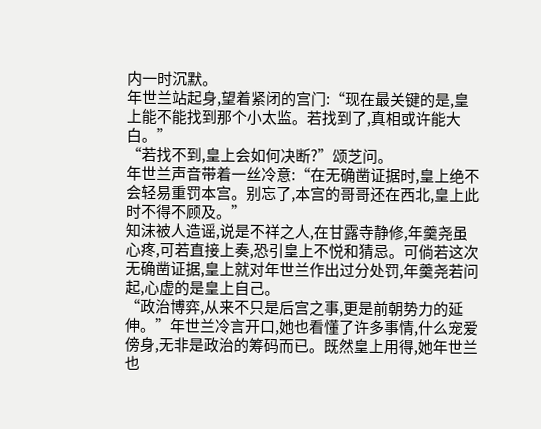内一时沉默。
年世兰站起身,望着紧闭的宫门:“现在最关键的是,皇上能不能找到那个小太监。若找到了,真相或许能大白。”
“若找不到,皇上会如何决断?”颂芝问。
年世兰声音带着一丝冷意:“在无确凿证据时,皇上绝不会轻易重罚本宫。别忘了,本宫的哥哥还在西北,皇上此时不得不顾及。”
知沫被人造谣,说是不祥之人,在甘露寺静修,年羹尧虽心疼,可若直接上奏,恐引皇上不悦和猜忌。可倘若这次无确凿证据,皇上就对年世兰作出过分处罚,年羹尧若问起,心虚的是皇上自己。
“政治博弈,从来不只是后宫之事,更是前朝势力的延伸。”年世兰冷言开口,她也看懂了许多事情,什么宠爱傍身,无非是政治的筹码而已。既然皇上用得,她年世兰也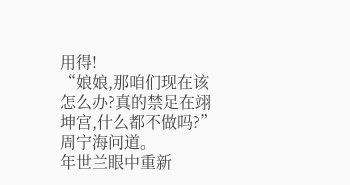用得!
“娘娘,那咱们现在该怎么办?真的禁足在翊坤宫,什么都不做吗?”周宁海问道。
年世兰眼中重新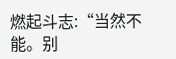燃起斗志:“当然不能。别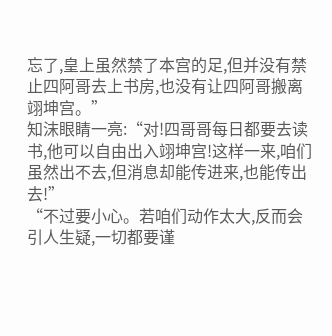忘了,皇上虽然禁了本宫的足,但并没有禁止四阿哥去上书房,也没有让四阿哥搬离翊坤宫。”
知沫眼睛一亮:“对!四哥哥每日都要去读书,他可以自由出入翊坤宫!这样一来,咱们虽然出不去,但消息却能传进来,也能传出去!”
“不过要小心。若咱们动作太大,反而会引人生疑,一切都要谨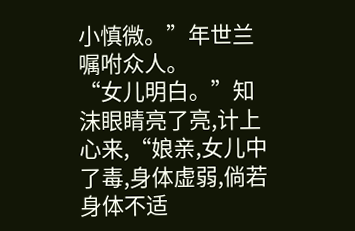小慎微。”年世兰嘱咐众人。
“女儿明白。”知沫眼睛亮了亮,计上心来,“娘亲,女儿中了毒,身体虚弱,倘若身体不适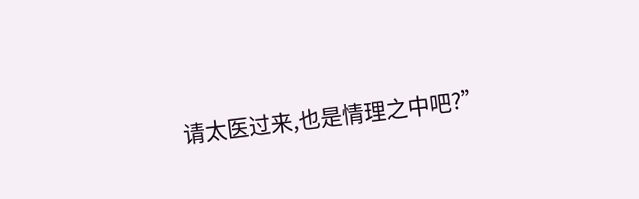请太医过来,也是情理之中吧?”